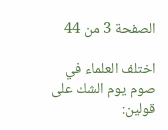الصفحة 3 من 44

اختلف العلماء في صوم يوم الشك على قولين: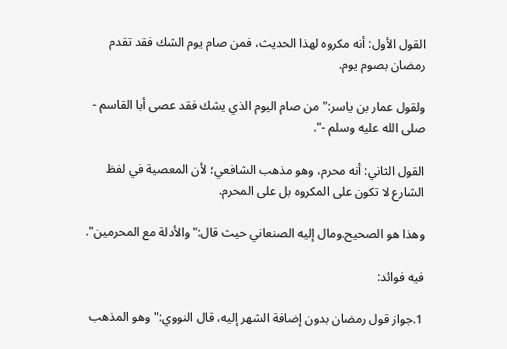القول الأول: أنه مكروه لهذا الحديث، فمن صام يوم الشك فقد تقدم رمضان بصوم يوم.

ولقول عمار بن ياسر:"من صام اليوم الذي يشك فقد عصى أبا القاسم - صلى الله عليه وسلم -".

القول الثاني: أنه محرم، وهو مذهب الشافعي؛ لأن المعصية في لفظ الشارع لا تكون على المكروه بل على المحرم.

وهذا هو الصحيح.ومال إليه الصنعاني حيث قال:"والأدلة مع المحرمين".

فيه فوائد:

1.جواز قول رمضان بدون إضافة الشهر إليه، قال النووي:"وهو المذهب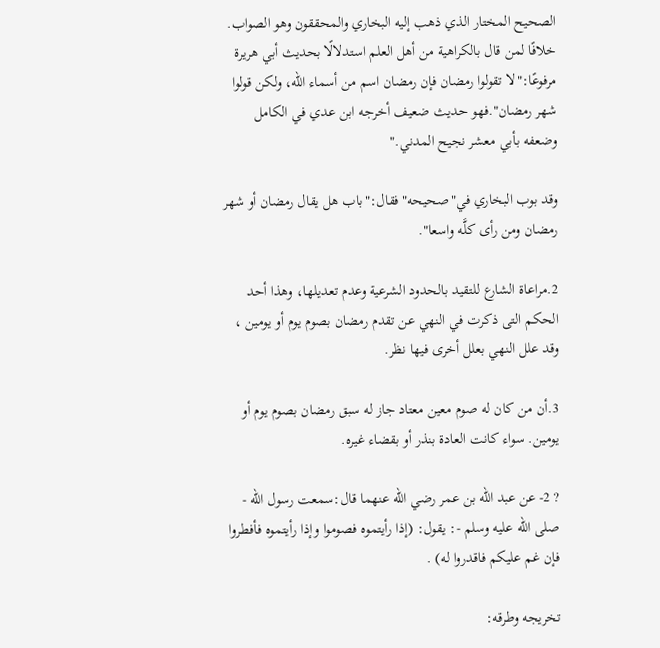الصحيح المختار الذي ذهب إليه البخاري والمحققون وهو الصواب. خلافًا لمن قال بالكراهية من أهل العلم استدلالًا بحديث أبي هريرة مرفوعًا:"لا تقولوا رمضان فإن رمضان اسم من أسماء الله، ولكن قولوا شهر رمضان".فهو حديث ضعيف أخرجه ابن عدي في الكامل وضعفه بأبي معشر نجيح المدني."

وقد بوب البخاري في"صحيحه"فقال:"باب هل يقال رمضان أو شهر رمضان ومن رأى كلَّه واسعا".

2.مراعاة الشارع للتقيد بالحدود الشرعية وعدم تعديلها، وهذا أحد الحكم التى ذكرت في النهي عن تقدم رمضان بصوم يوم أو يومين ، وقد علل النهي بعلل أخرى فيها نظر.

3.أن من كان له صوم معين معتاد جاز له سبق رمضان بصوم يوم أو يومين. سواء كانت العادة بنذر أو بقضاء غيره.

? 2- عن عبد الله بن عمر رضي الله عنهما قال:سمعت رسول الله - صلى الله عليه وسلم -: يقول: (إذا رأيتموه فصوموا وإذا رأيتموه فأفطروا فإن غم عليكم فاقدروا له) .

تخريجه وطرقه: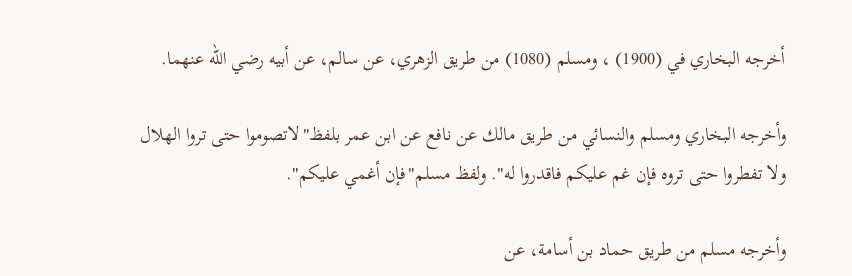أخرجه البخاري في (1900) ، ومسلم (1080) من طريق الزهري، عن سالم، عن أبيه رضي الله عنهما.

وأخرجه البخاري ومسلم والنسائي من طريق مالك عن نافع عن ابن عمر بلفظ"لاتصوموا حتى تروا الهلال ولا تفطروا حتى تروه فإن غم عليكم فاقدروا له". ولفظ مسلم"فإن أغمي عليكم".

وأخرجه مسلم من طريق حماد بن أسامة، عن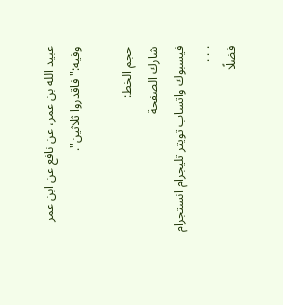عبيد الله بن عمر، عن نافع عن ابن عمر وفيه:"فاقدروا ثلاثين".

حجم الخط:
شارك الصفحة
فيسبوك واتساب تويتر تليجرام انستجرام
. . .
فضلًا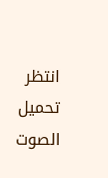انتظر تحميل الصوت